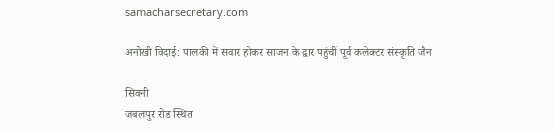samacharsecretary.com

अनोखी विदाई: पालकी में सवार होकर साजन के द्वार पहुंचीं पूर्व कलेक्टर संस्कृति जैन

सिवनी
जबलपुर रोड स्थित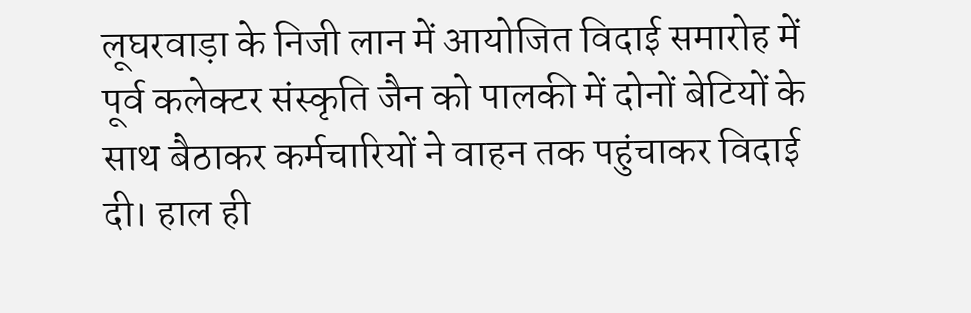लूघरवाड़ा के निजी लान में आयोजित विदाई समारोह में पूर्व कलेक्टर संस्कृति जैन को पालकी में दोनों बेटियों के साथ बैठाकर कर्मचारियों ने वाहन तक पहुंचाकर विदाई दी। हाल ही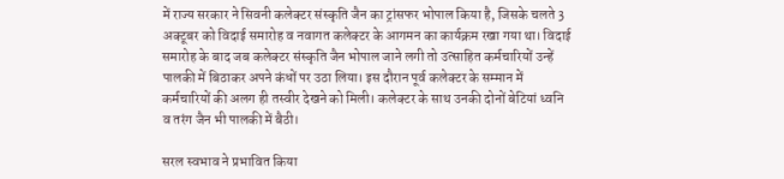में राज्य सरकार ने सिवनी कलेक्टर संस्कृति जैन का ट्रांसफर भोपाल किया है, जिसके चलते 3 अक्टूबर को विदाई समारोह व नवागत कलेक्टर के आगमन का कार्यक्रम रखा गया था। विदाई समारोह के बाद जब कलेक्टर संस्कृति जैन भोपाल जाने लगी तो उत्साहित कर्मचारियों उन्हें पालकी में बिठाकर अपने कंधों पर उठा लिया। इस दौरान पूर्व कलेक्टर के सम्मान में कर्मचारियों की अलग ही तस्वीर देखने को मिली। कलेक्टर के साथ उनकी दोनों बेटियां ध्वनि व तरंग जैन भी पालकी में बैठी।

सरल स्वभाव ने प्रभावित किया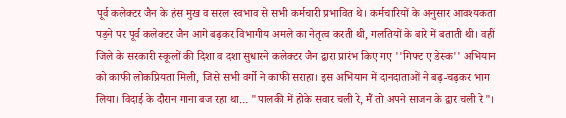पूर्व कलेक्टर जैन के हंस मुख व सरल स्वभाव से सभी कर्मचारी प्रभावित थे। कर्मचारियों के अनुसार आवश्यकता पड़ने पर पूर्व कलेक्टर जैन आगे बढ़कर विभागीय अमले का नेतृत्व करती थी, गलतियों के बारे में बताती थी। वहीं जिले के सरकारी स्कूलों की दिशा व दशा सुधारने कलेक्टर जैन द्वारा प्रारंभ किए गए ''गिफ्ट ए डेस्क'' अभियान को काफी लोकप्रियता मिली, जिसे सभी वर्गो ने काफी सराहा। इस अभियान में दानदाताओं ने बढ़-चढ़कर भाग लिया। विदाई के दौरान गाना बज रहा था… "पालकी में होके सवार चली रे, मैं तो अपने साजन के द्वार चली रे"।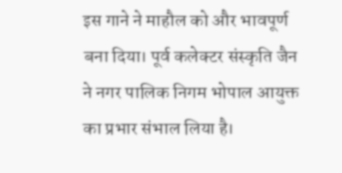इस गाने ने माहौल को और भावपूर्ण बना दिया। पूर्व कलेक्टर संस्कृति जैन ने नगर पालिक निगम भोपाल आयुक्त का प्रभार संभाल लिया है।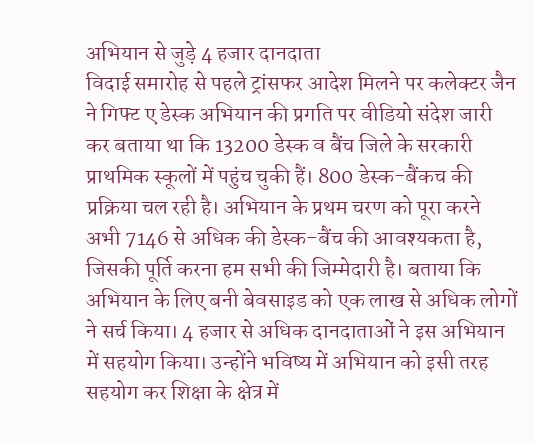अभियान से जुड़े 4 हजार दानदाता
विदाई समारोह से पहले ट्रांसफर आदेश मिलने पर कलेक्टर जैन ने गिफ्ट ए डेस्क अभियान की प्रगति पर वीडियो संदेश जारी कर बताया था कि 13200 डेस्क व बैंच जिले के सरकारी प्राथमिक स्कूलों में पहुंच चुकी हैं। 800 डेस्क-बैंकच की प्रक्रिया चल रही है। अभियान के प्रथम चरण को पूरा करने अभी 7146 से अधिक की डेस्क-बैंच की आवश्यकता है, जिसकी पूर्ति करना हम सभी की जिम्मेदारी है। बताया कि अभियान के लिए बनी बेवसाइड को एक लाख से अधिक लोगों ने सर्च किया। 4 हजार से अधिक दानदाताओं ने इस अभियान में सहयोग किया। उन्होंने भविष्य में अभियान को इसी तरह सहयोग कर शिक्षा के क्षेत्र में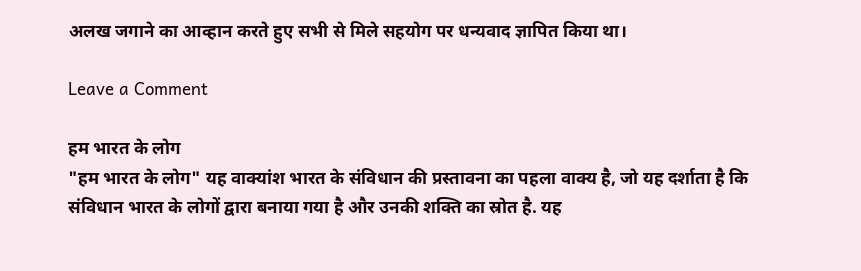अलख जगाने का आव्हान करते हुए सभी से मिले सहयोग पर धन्यवाद ज्ञापित किया था।

Leave a Comment

हम भारत के लोग
"हम भारत के लोग" यह वाक्यांश भारत के संविधान की प्रस्तावना का पहला वाक्य है, जो यह दर्शाता है कि संविधान भारत के लोगों द्वारा बनाया गया है और उनकी शक्ति का स्रोत है. यह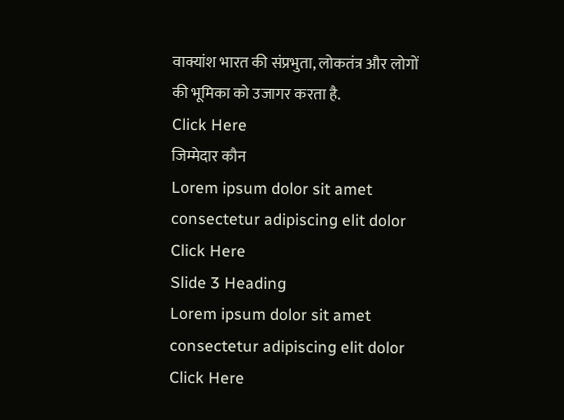वाक्यांश भारत की संप्रभुता, लोकतंत्र और लोगों की भूमिका को उजागर करता है.
Click Here
जिम्मेदार कौन
Lorem ipsum dolor sit amet consectetur adipiscing elit dolor
Click Here
Slide 3 Heading
Lorem ipsum dolor sit amet consectetur adipiscing elit dolor
Click Here